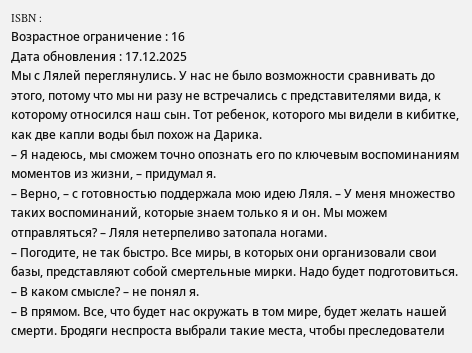ISBN :
Возрастное ограничение : 16
Дата обновления : 17.12.2025
Мы с Лялей переглянулись. У нас не было возможности сравнивать до этого, потому что мы ни разу не встречались с представителями вида, к которому относился наш сын. Тот ребенок, которого мы видели в кибитке, как две капли воды был похож на Дарика.
– Я надеюсь, мы сможем точно опознать его по ключевым воспоминаниям моментов из жизни, – придумал я.
– Верно, – с готовностью поддержала мою идею Ляля. – У меня множество таких воспоминаний, которые знаем только я и он. Мы можем отправляться? – Ляля нетерпеливо затопала ногами.
– Погодите, не так быстро. Все миры, в которых они организовали свои базы, представляют собой смертельные мирки. Надо будет подготовиться.
– В каком смысле? – не понял я.
– В прямом. Все, что будет нас окружать в том мире, будет желать нашей смерти. Бродяги неспроста выбрали такие места, чтобы преследователи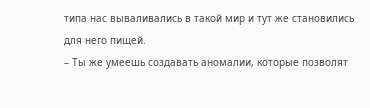типа нас вываливались в такой мир и тут же становились для него пищей.
– Ты же умеешь создавать аномалии, которые позволят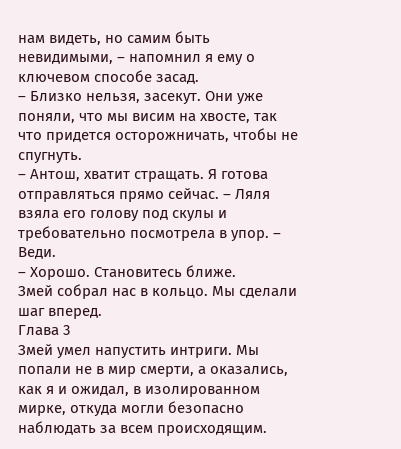нам видеть, но самим быть невидимыми, – напомнил я ему о ключевом способе засад.
– Близко нельзя, засекут. Они уже поняли, что мы висим на хвосте, так что придется осторожничать, чтобы не спугнуть.
– Антош, хватит стращать. Я готова отправляться прямо сейчас. – Ляля взяла его голову под скулы и требовательно посмотрела в упор. – Веди.
– Хорошо. Становитесь ближе.
Змей собрал нас в кольцо. Мы сделали шаг вперед.
Глава 3
Змей умел напустить интриги. Мы попали не в мир смерти, а оказались, как я и ожидал, в изолированном мирке, откуда могли безопасно наблюдать за всем происходящим.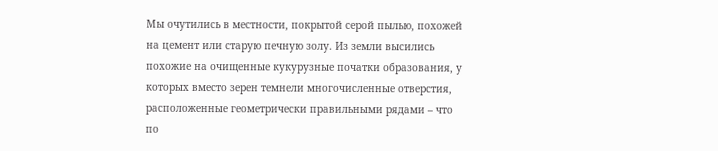Мы очутились в местности, покрытой серой пылью, похожей на цемент или старую печную золу. Из земли высились похожие на очищенные кукурузные початки образования, у которых вместо зерен темнели многочисленные отверстия, расположенные геометрически правильными рядами – что по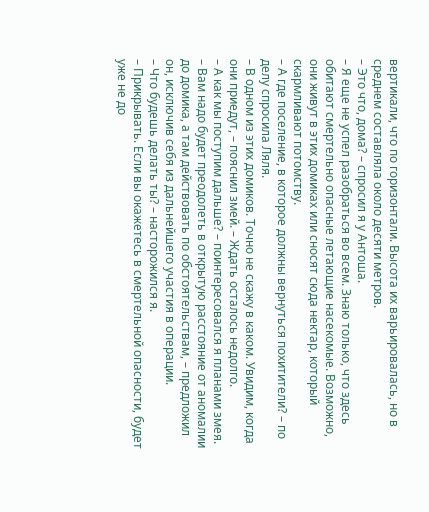вертикали, что по горизонтали. Высота их варьировалась, но в среднем составляла около десяти метров.
– Это что, дома? – спросил я у Антоша.
– Я еще не успел разобраться во всем. Знаю только, что здесь обитают смертельно опасные летающие насекомые. Возможно, они живут в этих домиках или сносят сюда нектар, который скармливают потомству.
– А где поселение, в которое должны вернуться похитители? – по делу спросила Ляля.
– В одном из этих домиков. Точно не скажу в каком. Увидим, когда они приедут, – пояснил змей. – Ждать осталось недолго.
– А как мы поступим дальше? – поинтересовался я планами змея.
– Вам надо будет преодолеть в открытую расстояние от аномалии до домика, а там действовать по обстоятельствам, – предложил он, исключив себя из дальнейшего участия в операции.
– Что будешь делать ты? – насторожился я.
– Прикрывать. Если вы окажетесь в смертельной опасности, будет уже не до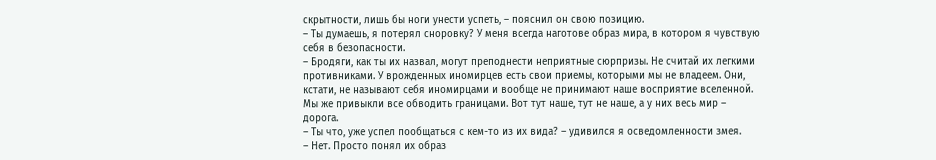скрытности, лишь бы ноги унести успеть, – пояснил он свою позицию.
– Ты думаешь, я потерял сноровку? У меня всегда наготове образ мира, в котором я чувствую себя в безопасности.
– Бродяги, как ты их назвал, могут преподнести неприятные сюрпризы. Не считай их легкими противниками. У врожденных иномирцев есть свои приемы, которыми мы не владеем. Они, кстати, не называют себя иномирцами и вообще не принимают наше восприятие вселенной. Мы же привыкли все обводить границами. Вот тут наше, тут не наше, а у них весь мир – дорога.
– Ты что, уже успел пообщаться с кем-то из их вида? – удивился я осведомленности змея.
– Нет. Просто понял их образ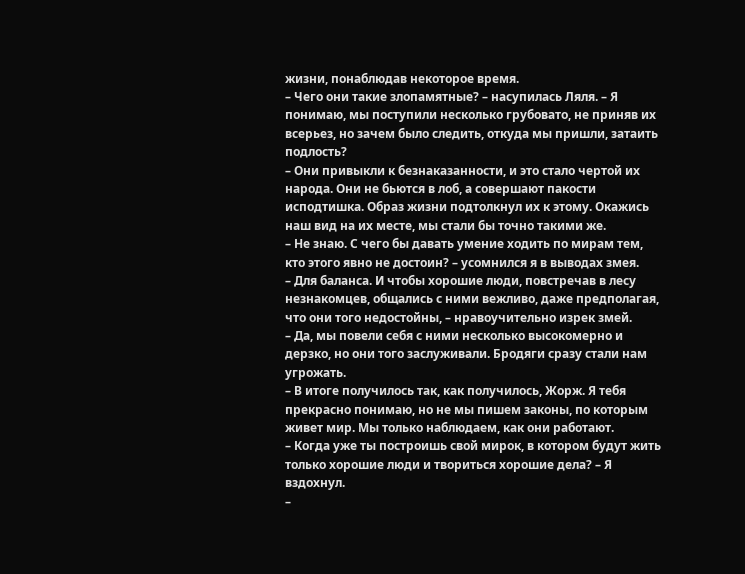жизни, понаблюдав некоторое время.
– Чего они такие злопамятные? – насупилась Ляля. – Я понимаю, мы поступили несколько грубовато, не приняв их всерьез, но зачем было следить, откуда мы пришли, затаить подлость?
– Они привыкли к безнаказанности, и это стало чертой их народа. Они не бьются в лоб, а совершают пакости исподтишка. Образ жизни подтолкнул их к этому. Окажись наш вид на их месте, мы стали бы точно такими же.
– Не знаю. С чего бы давать умение ходить по мирам тем, кто этого явно не достоин? – усомнился я в выводах змея.
– Для баланса. И чтобы хорошие люди, повстречав в лесу незнакомцев, общались с ними вежливо, даже предполагая, что они того недостойны, – нравоучительно изрек змей.
– Да, мы повели себя с ними несколько высокомерно и дерзко, но они того заслуживали. Бродяги сразу стали нам угрожать.
– В итоге получилось так, как получилось, Жорж. Я тебя прекрасно понимаю, но не мы пишем законы, по которым живет мир. Мы только наблюдаем, как они работают.
– Когда уже ты построишь свой мирок, в котором будут жить только хорошие люди и твориться хорошие дела? – Я вздохнул.
–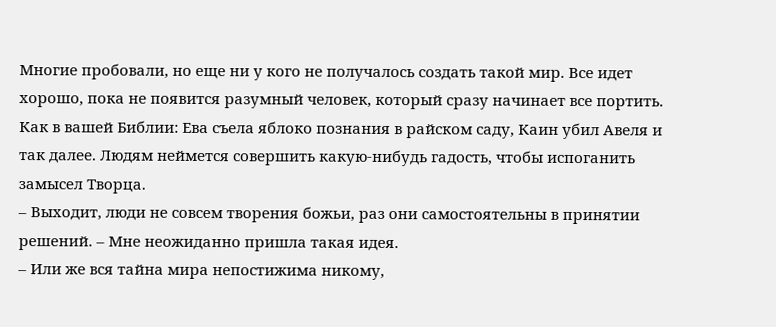Многие пробовали, но еще ни у кого не получалось создать такой мир. Все идет хорошо, пока не появится разумный человек, который сразу начинает все портить. Как в вашей Библии: Ева съела яблоко познания в райском саду, Каин убил Авеля и так далее. Людям неймется совершить какую-нибудь гадость, чтобы испоганить замысел Творца.
– Выходит, люди не совсем творения божьи, раз они самостоятельны в принятии решений. – Мне неожиданно пришла такая идея.
– Или же вся тайна мира непостижима никому,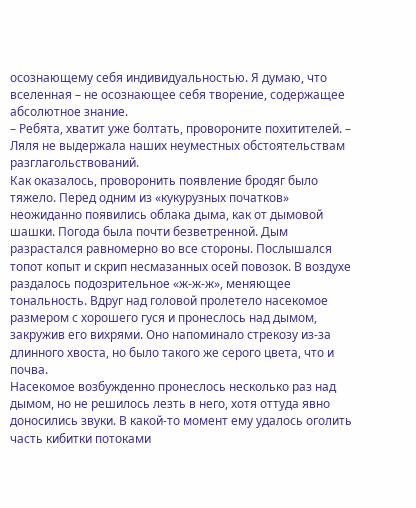осознающему себя индивидуальностью. Я думаю, что вселенная – не осознающее себя творение, содержащее абсолютное знание.
– Ребята, хватит уже болтать, провороните похитителей. – Ляля не выдержала наших неуместных обстоятельствам разглагольствований.
Как оказалось, проворонить появление бродяг было тяжело. Перед одним из «кукурузных початков» неожиданно появились облака дыма, как от дымовой шашки. Погода была почти безветренной. Дым разрастался равномерно во все стороны. Послышался топот копыт и скрип несмазанных осей повозок. В воздухе раздалось подозрительное «ж-ж-ж», меняющее тональность. Вдруг над головой пролетело насекомое размером с хорошего гуся и пронеслось над дымом, закружив его вихрями. Оно напоминало стрекозу из-за длинного хвоста, но было такого же серого цвета, что и почва.
Насекомое возбужденно пронеслось несколько раз над дымом, но не решилось лезть в него, хотя оттуда явно доносились звуки. В какой-то момент ему удалось оголить часть кибитки потоками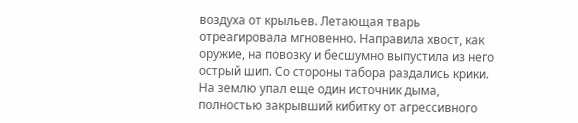воздуха от крыльев. Летающая тварь отреагировала мгновенно. Направила хвост, как оружие, на повозку и бесшумно выпустила из него острый шип. Со стороны табора раздались крики. На землю упал еще один источник дыма, полностью закрывший кибитку от агрессивного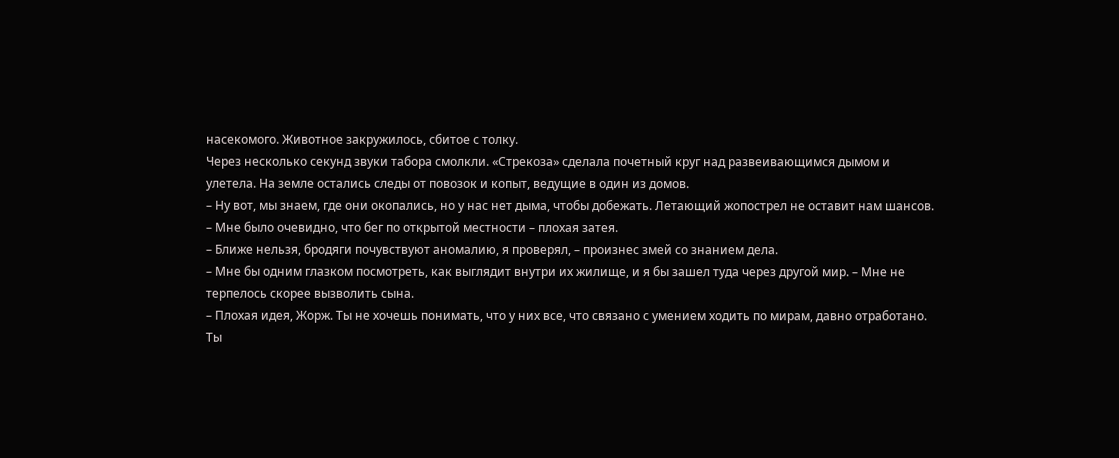насекомого. Животное закружилось, сбитое с толку.
Через несколько секунд звуки табора смолкли. «Стрекоза» сделала почетный круг над развеивающимся дымом и улетела. На земле остались следы от повозок и копыт, ведущие в один из домов.
– Ну вот, мы знаем, где они окопались, но у нас нет дыма, чтобы добежать. Летающий жопострел не оставит нам шансов. – Мне было очевидно, что бег по открытой местности – плохая затея.
– Ближе нельзя, бродяги почувствуют аномалию, я проверял, – произнес змей со знанием дела.
– Мне бы одним глазком посмотреть, как выглядит внутри их жилище, и я бы зашел туда через другой мир. – Мне не терпелось скорее вызволить сына.
– Плохая идея, Жорж. Ты не хочешь понимать, что у них все, что связано с умением ходить по мирам, давно отработано. Ты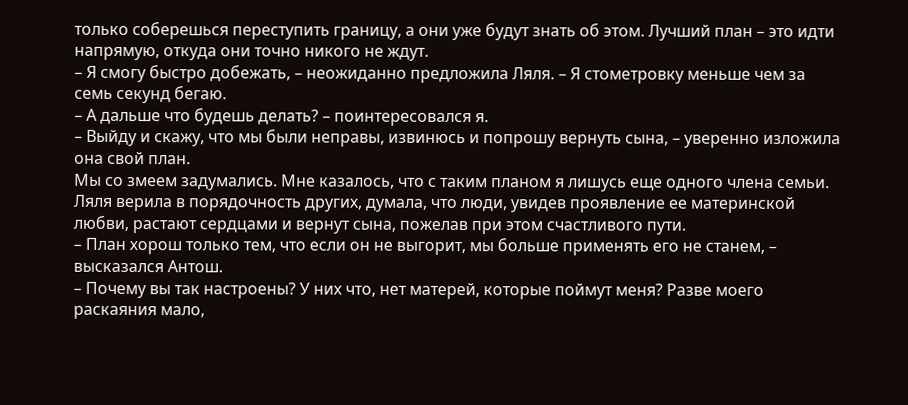только соберешься переступить границу, а они уже будут знать об этом. Лучший план – это идти напрямую, откуда они точно никого не ждут.
– Я смогу быстро добежать, – неожиданно предложила Ляля. – Я стометровку меньше чем за семь секунд бегаю.
– А дальше что будешь делать? – поинтересовался я.
– Выйду и скажу, что мы были неправы, извинюсь и попрошу вернуть сына, – уверенно изложила она свой план.
Мы со змеем задумались. Мне казалось, что с таким планом я лишусь еще одного члена семьи. Ляля верила в порядочность других, думала, что люди, увидев проявление ее материнской любви, растают сердцами и вернут сына, пожелав при этом счастливого пути.
– План хорош только тем, что если он не выгорит, мы больше применять его не станем, – высказался Антош.
– Почему вы так настроены? У них что, нет матерей, которые поймут меня? Разве моего раскаяния мало,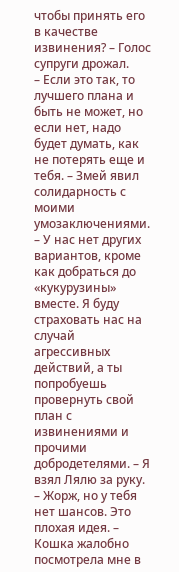чтобы принять его в качестве извинения? – Голос супруги дрожал.
– Если это так, то лучшего плана и быть не может, но если нет, надо будет думать, как не потерять еще и тебя. – Змей явил солидарность с моими умозаключениями.
– У нас нет других вариантов, кроме как добраться до «кукурузины» вместе. Я буду страховать нас на случай агрессивных действий, а ты попробуешь провернуть свой план с извинениями и прочими добродетелями. – Я взял Лялю за руку.
– Жорж, но у тебя нет шансов. Это плохая идея. – Кошка жалобно посмотрела мне в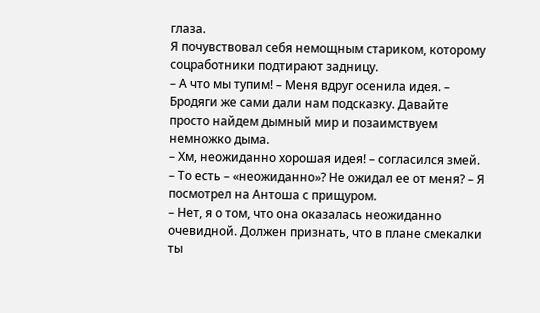глаза.
Я почувствовал себя немощным стариком, которому соцработники подтирают задницу.
– А что мы тупим! – Меня вдруг осенила идея. – Бродяги же сами дали нам подсказку. Давайте просто найдем дымный мир и позаимствуем немножко дыма.
– Хм, неожиданно хорошая идея! – согласился змей.
– То есть – «неожиданно»? Не ожидал ее от меня? – Я посмотрел на Антоша с прищуром.
– Нет, я о том, что она оказалась неожиданно очевидной. Должен признать, что в плане смекалки ты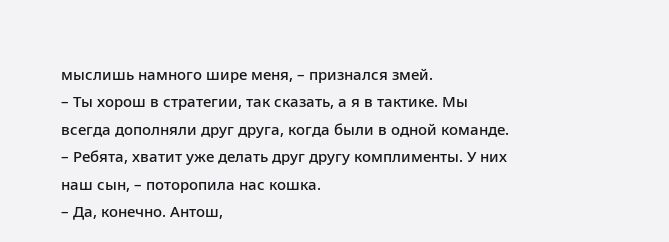мыслишь намного шире меня, – признался змей.
– Ты хорош в стратегии, так сказать, а я в тактике. Мы всегда дополняли друг друга, когда были в одной команде.
– Ребята, хватит уже делать друг другу комплименты. У них наш сын, – поторопила нас кошка.
– Да, конечно. Антош,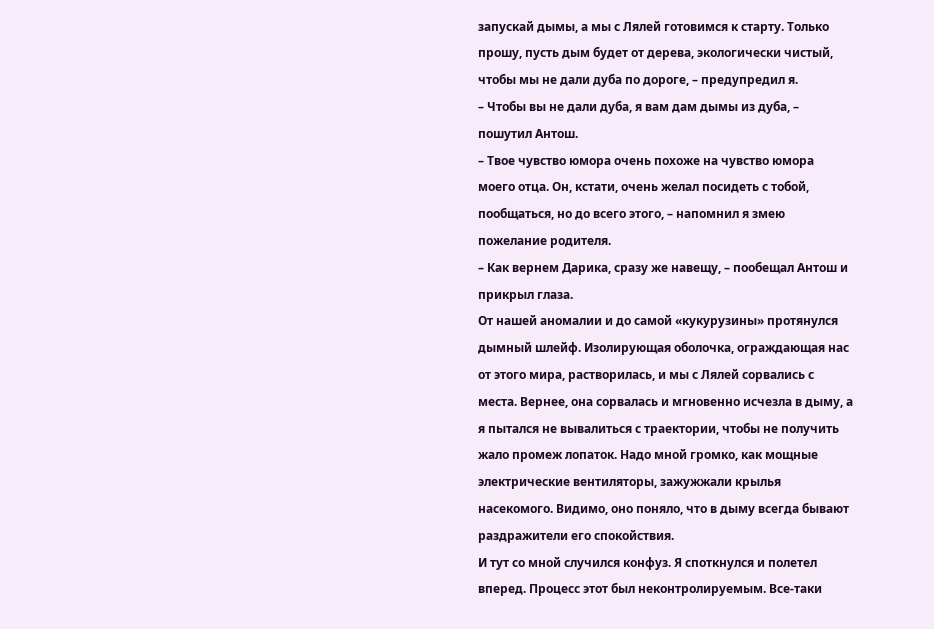запускай дымы, а мы с Лялей готовимся к старту. Только прошу, пусть дым будет от дерева, экологически чистый, чтобы мы не дали дуба по дороге, – предупредил я.
– Чтобы вы не дали дуба, я вам дам дымы из дуба, – пошутил Антош.
– Твое чувство юмора очень похоже на чувство юмора моего отца. Он, кстати, очень желал посидеть с тобой, пообщаться, но до всего этого, – напомнил я змею пожелание родителя.
– Как вернем Дарика, сразу же навещу, – пообещал Антош и прикрыл глаза.
От нашей аномалии и до самой «кукурузины» протянулся дымный шлейф. Изолирующая оболочка, ограждающая нас от этого мира, растворилась, и мы с Лялей сорвались с места. Вернее, она сорвалась и мгновенно исчезла в дыму, а я пытался не вывалиться с траектории, чтобы не получить жало промеж лопаток. Надо мной громко, как мощные электрические вентиляторы, зажужжали крылья насекомого. Видимо, оно поняло, что в дыму всегда бывают раздражители его спокойствия.
И тут со мной случился конфуз. Я споткнулся и полетел вперед. Процесс этот был неконтролируемым. Все-таки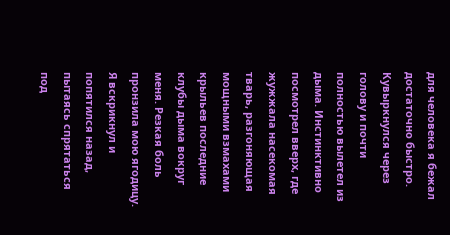для человека я бежал достаточно быстро. Кувыркнулся через голову и почти полностью вылетел из дыма. Инстинктивно посмотрел вверх, где жужжала насекомая тварь, разгоняющая мощными взмахами крыльев последние клубы дыма вокруг меня. Резкая боль пронзила мою ягодицу. Я вскрикнул и попятился назад, пытаясь спрятаться под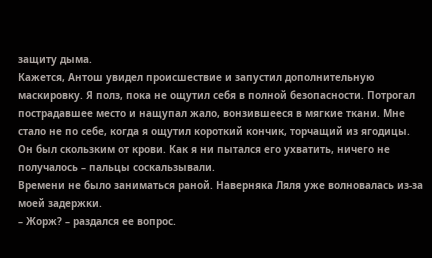защиту дыма.
Кажется, Антош увидел происшествие и запустил дополнительную маскировку. Я полз, пока не ощутил себя в полной безопасности. Потрогал пострадавшее место и нащупал жало, вонзившееся в мягкие ткани. Мне стало не по себе, когда я ощутил короткий кончик, торчащий из ягодицы. Он был скользким от крови. Как я ни пытался его ухватить, ничего не получалось – пальцы соскальзывали.
Времени не было заниматься раной. Наверняка Ляля уже волновалась из-за моей задержки.
– Жорж? – раздался ее вопрос.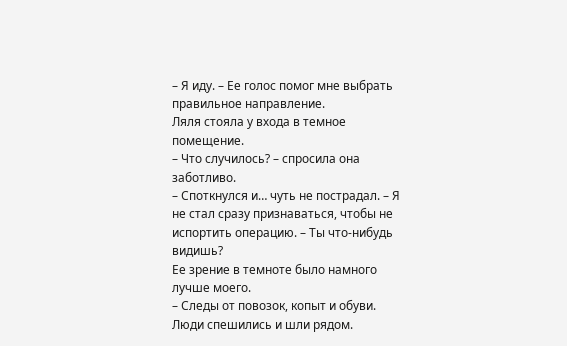– Я иду. – Ее голос помог мне выбрать правильное направление.
Ляля стояла у входа в темное помещение.
– Что случилось? – спросила она заботливо.
– Споткнулся и… чуть не пострадал. – Я не стал сразу признаваться, чтобы не испортить операцию. – Ты что-нибудь видишь?
Ее зрение в темноте было намного лучше моего.
– Следы от повозок, копыт и обуви. Люди спешились и шли рядом.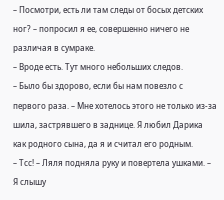– Посмотри, есть ли там следы от босых детских ног? – попросил я ее, совершенно ничего не различая в сумраке.
– Вроде есть. Тут много небольших следов.
– Было бы здорово, если бы нам повезло с первого раза. – Мне хотелось этого не только из-за шила, застрявшего в заднице. Я любил Дарика как родного сына, да я и считал его родным.
– Тсс! – Ляля подняла руку и повертела ушками. – Я слышу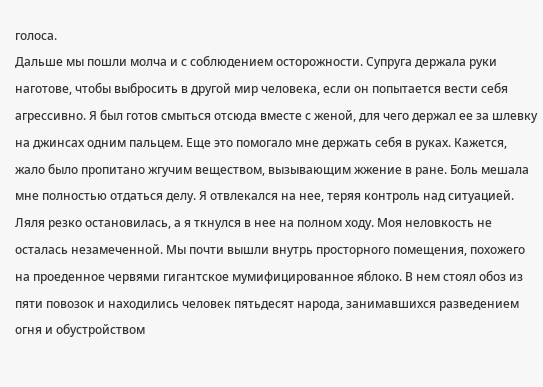голоса.
Дальше мы пошли молча и с соблюдением осторожности. Супруга держала руки наготове, чтобы выбросить в другой мир человека, если он попытается вести себя агрессивно. Я был готов смыться отсюда вместе с женой, для чего держал ее за шлевку на джинсах одним пальцем. Еще это помогало мне держать себя в руках. Кажется, жало было пропитано жгучим веществом, вызывающим жжение в ране. Боль мешала мне полностью отдаться делу. Я отвлекался на нее, теряя контроль над ситуацией.
Ляля резко остановилась, а я ткнулся в нее на полном ходу. Моя неловкость не осталась незамеченной. Мы почти вышли внутрь просторного помещения, похожего на проеденное червями гигантское мумифицированное яблоко. В нем стоял обоз из пяти повозок и находились человек пятьдесят народа, занимавшихся разведением огня и обустройством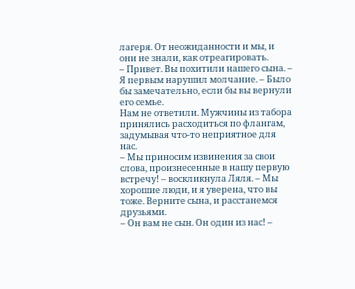лагеря. От неожиданности и мы, и они не знали, как отреагировать.
– Привет. Вы похитили нашего сына. – Я первым нарушил молчание. – Было бы замечательно, если бы вы вернули его семье.
Нам не ответили. Мужчины из табора принялись расходиться по флангам, задумывая что-то неприятное для нас.
– Мы приносим извинения за свои слова, произнесенные в нашу первую встречу! – воскликнула Ляля. – Мы хорошие люди, и я уверена, что вы тоже. Верните сына, и расстанемся друзьями.
– Он вам не сын. Он один из нас! –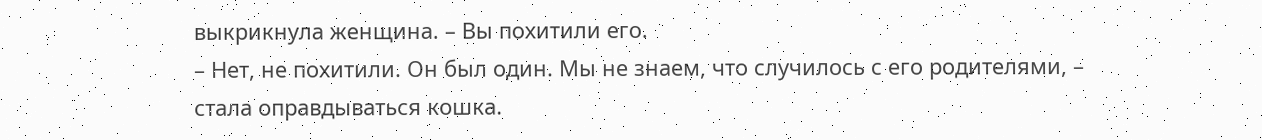выкрикнула женщина. – Вы похитили его.
– Нет, не похитили. Он был один. Мы не знаем, что случилось с его родителями, – стала оправдываться кошка.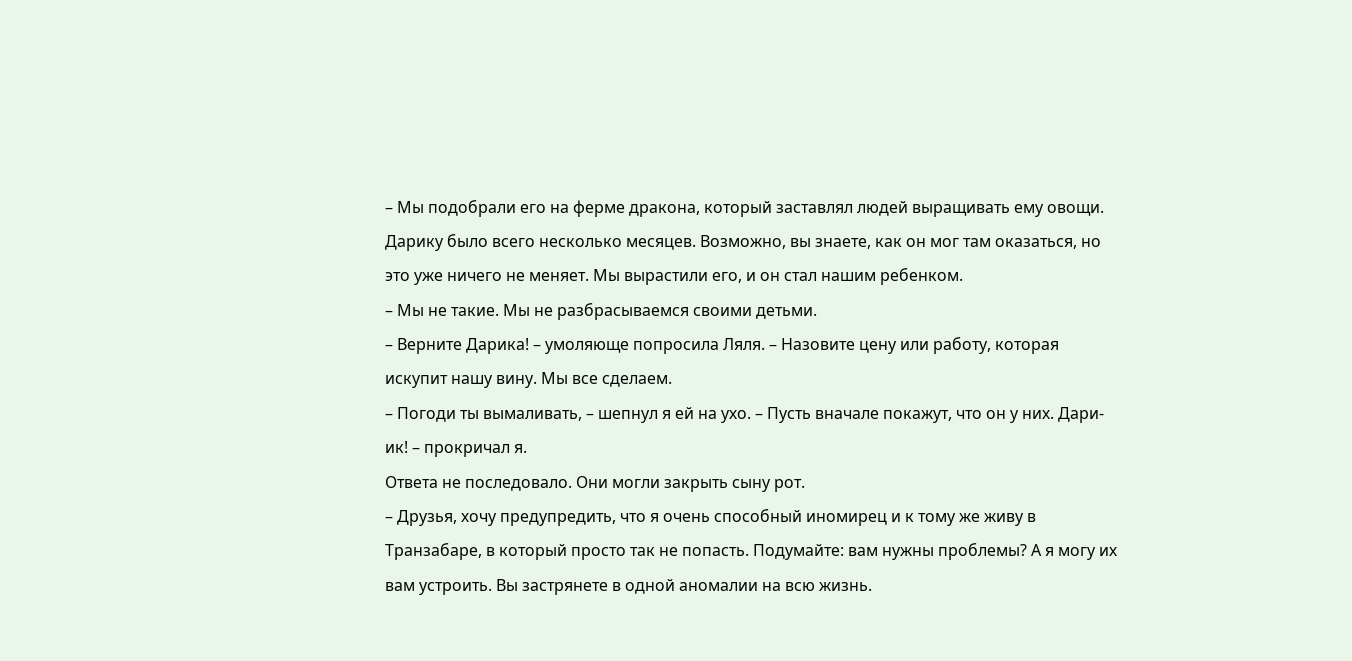– Мы подобрали его на ферме дракона, который заставлял людей выращивать ему овощи. Дарику было всего несколько месяцев. Возможно, вы знаете, как он мог там оказаться, но это уже ничего не меняет. Мы вырастили его, и он стал нашим ребенком.
– Мы не такие. Мы не разбрасываемся своими детьми.
– Верните Дарика! – умоляюще попросила Ляля. – Назовите цену или работу, которая искупит нашу вину. Мы все сделаем.
– Погоди ты вымаливать, – шепнул я ей на ухо. – Пусть вначале покажут, что он у них. Дари-ик! – прокричал я.
Ответа не последовало. Они могли закрыть сыну рот.
– Друзья, хочу предупредить, что я очень способный иномирец и к тому же живу в Транзабаре, в который просто так не попасть. Подумайте: вам нужны проблемы? А я могу их вам устроить. Вы застрянете в одной аномалии на всю жизнь.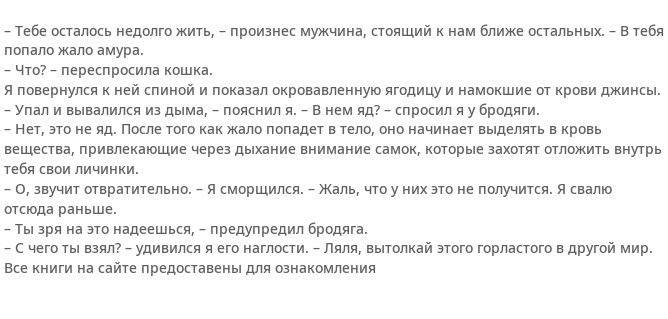– Тебе осталось недолго жить, – произнес мужчина, стоящий к нам ближе остальных. – В тебя попало жало амура.
– Что? – переспросила кошка.
Я повернулся к ней спиной и показал окровавленную ягодицу и намокшие от крови джинсы.
– Упал и вывалился из дыма, – пояснил я. – В нем яд? – спросил я у бродяги.
– Нет, это не яд. После того как жало попадет в тело, оно начинает выделять в кровь вещества, привлекающие через дыхание внимание самок, которые захотят отложить внутрь тебя свои личинки.
– О, звучит отвратительно. – Я сморщился. – Жаль, что у них это не получится. Я свалю отсюда раньше.
– Ты зря на это надеешься, – предупредил бродяга.
– С чего ты взял? – удивился я его наглости. – Ляля, вытолкай этого горластого в другой мир.
Все книги на сайте предоставены для ознакомления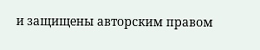и защищены авторским правом